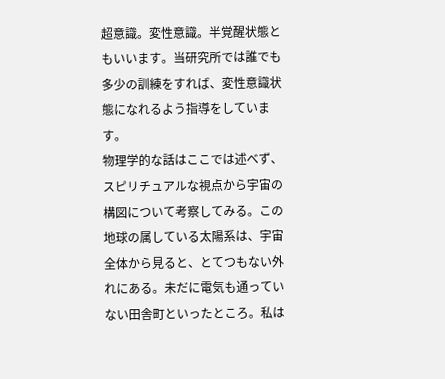超意識。変性意識。半覚醒状態ともいいます。当研究所では誰でも多少の訓練をすれば、変性意識状態になれるよう指導をしています。
物理学的な話はここでは述べず、スピリチュアルな視点から宇宙の構図について考察してみる。この地球の属している太陽系は、宇宙全体から見ると、とてつもない外れにある。未だに電気も通っていない田舎町といったところ。私は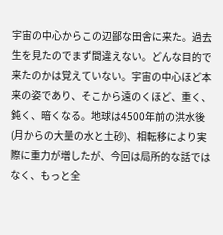宇宙の中心からこの辺鄙な田舎に来た。過去生を見たのでまず間違えない。どんな目的で来たのかは覚えていない。宇宙の中心ほど本来の姿であり、そこから遠のくほど、重く、鈍く、暗くなる。地球は4500年前の洪水後(月からの大量の水と土砂)、相転移により実際に重力が増したが、今回は局所的な話ではなく、もっと全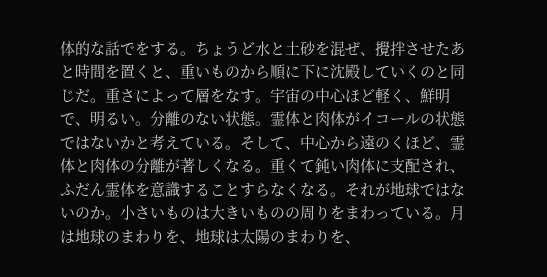体的な話でをする。ちょうど水と土砂を混ぜ、攪拌させたあと時間を置くと、重いものから順に下に沈殿していくのと同じだ。重さによって層をなす。宇宙の中心ほど軽く、鮮明で、明るい。分離のない状態。霊体と肉体がイコールの状態ではないかと考えている。そして、中心から遠のくほど、霊体と肉体の分離が著しくなる。重くて鈍い肉体に支配され、ふだん霊体を意識することすらなくなる。それが地球ではないのか。小さいものは大きいものの周りをまわっている。月は地球のまわりを、地球は太陽のまわりを、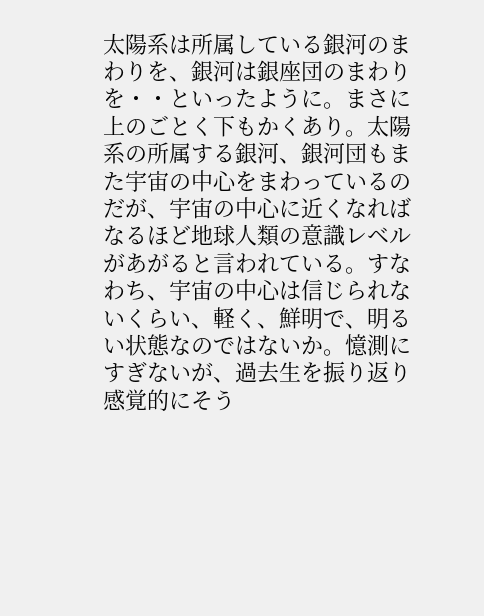太陽系は所属している銀河のまわりを、銀河は銀座団のまわりを・・といったように。まさに上のごとく下もかくあり。太陽系の所属する銀河、銀河団もまた宇宙の中心をまわっているのだが、宇宙の中心に近くなればなるほど地球人類の意識レベルがあがると言われている。すなわち、宇宙の中心は信じられないくらい、軽く、鮮明で、明るい状態なのではないか。憶測にすぎないが、過去生を振り返り感覚的にそう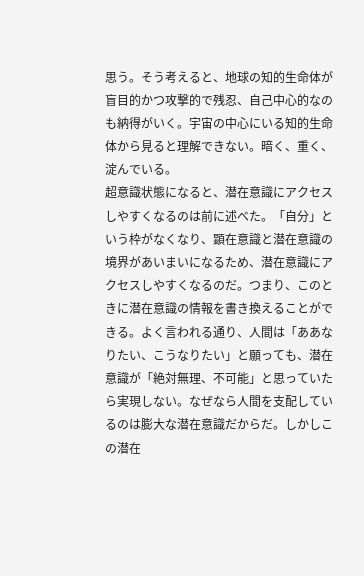思う。そう考えると、地球の知的生命体が盲目的かつ攻撃的で残忍、自己中心的なのも納得がいく。宇宙の中心にいる知的生命体から見ると理解できない。暗く、重く、淀んでいる。
超意識状態になると、潜在意識にアクセスしやすくなるのは前に述べた。「自分」という枠がなくなり、顕在意識と潜在意識の境界があいまいになるため、潜在意識にアクセスしやすくなるのだ。つまり、このときに潜在意識の情報を書き換えることができる。よく言われる通り、人間は「ああなりたい、こうなりたい」と願っても、潜在意識が「絶対無理、不可能」と思っていたら実現しない。なぜなら人間を支配しているのは膨大な潜在意識だからだ。しかしこの潜在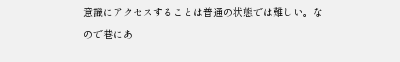意識にアクセスすることは普通の状態では難しい。なので巷にあ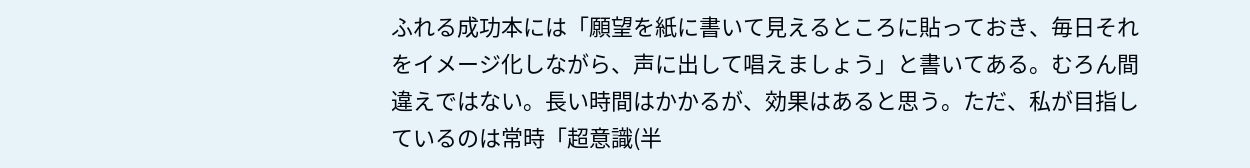ふれる成功本には「願望を紙に書いて見えるところに貼っておき、毎日それをイメージ化しながら、声に出して唱えましょう」と書いてある。むろん間違えではない。長い時間はかかるが、効果はあると思う。ただ、私が目指しているのは常時「超意識(半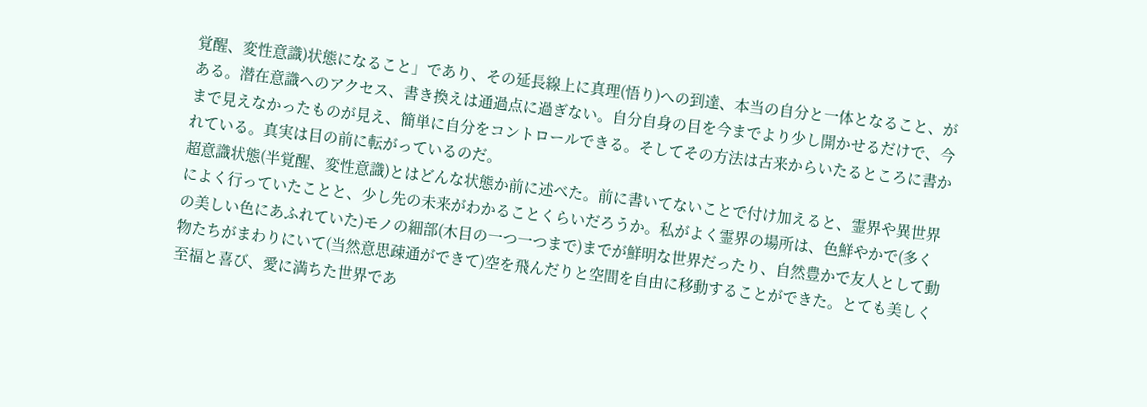覚醒、変性意識)状態になること」であり、その延長線上に真理(悟り)への到達、本当の自分と一体となること、がある。潜在意識へのアクセス、書き換えは通過点に過ぎない。自分自身の目を今までより少し開かせるだけで、今まで見えなかったものが見え、簡単に自分をコントロールできる。そしてその方法は古来からいたるところに書かれている。真実は目の前に転がっているのだ。
超意識状態(半覚醒、変性意識)とはどんな状態か前に述べた。前に書いてないことで付け加えると、霊界や異世界によく行っていたことと、少し先の未来がわかることくらいだろうか。私がよく霊界の場所は、色鮮やかで(多くの美しい色にあふれていた)モノの細部(木目の一つ一つまで)までが鮮明な世界だったり、自然豊かで友人として動物たちがまわりにいて(当然意思疎通ができて)空を飛んだりと空間を自由に移動することができた。とても美しく至福と喜び、愛に満ちた世界であ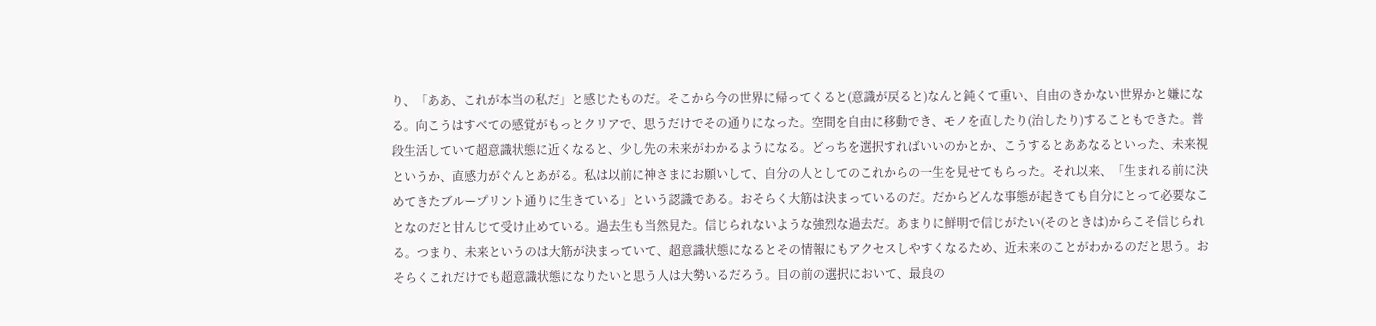り、「ああ、これが本当の私だ」と感じたものだ。そこから今の世界に帰ってくると(意識が戻ると)なんと鈍くて重い、自由のきかない世界かと嫌になる。向こうはすべての感覚がもっとクリアで、思うだけでその通りになった。空間を自由に移動でき、モノを直したり(治したり)することもできた。普段生活していて超意識状態に近くなると、少し先の未来がわかるようになる。どっちを選択すればいいのかとか、こうするとああなるといった、未来視というか、直感力がぐんとあがる。私は以前に神さまにお願いして、自分の人としてのこれからの一生を見せてもらった。それ以来、「生まれる前に決めてきたブループリント通りに生きている」という認識である。おそらく大筋は決まっているのだ。だからどんな事態が起きても自分にとって必要なことなのだと甘んじて受け止めている。過去生も当然見た。信じられないような強烈な過去だ。あまりに鮮明で信じがたい(そのときは)からこそ信じられる。つまり、未来というのは大筋が決まっていて、超意識状態になるとその情報にもアクセスしやすくなるため、近未来のことがわかるのだと思う。おそらくこれだけでも超意識状態になりたいと思う人は大勢いるだろう。目の前の選択において、最良の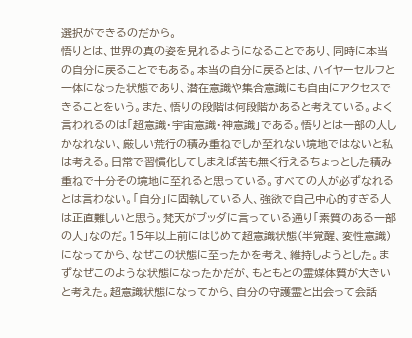選択ができるのだから。
悟りとは、世界の真の姿を見れるようになることであり、同時に本当の自分に戻ることでもある。本当の自分に戻るとは、ハイヤーセルフと一体になった状態であり、潜在意識や集合意識にも自由にアクセスできることをいう。また、悟りの段階は何段階かあると考えている。よく言われるのは「超意識・宇宙意識・神意識」である。悟りとは一部の人しかなれない、厳しい荒行の積み重ねでしか至れない境地ではないと私は考える。日常で習慣化してしまえば苦も無く行えるちょっとした積み重ねで十分その境地に至れると思っている。すべての人が必ずなれるとは言わない。「自分」に固執している人、強欲で自己中心的すぎる人は正直難しいと思う。梵天がブッダに言っている通り「素質のある一部の人」なのだ。15年以上前にはじめて超意識状態(半覚醒、変性意識)になってから、なぜこの状態に至ったかを考え、維持しようとした。まずなぜこのような状態になったかだが、もともとの霊媒体質が大きいと考えた。超意識状態になってから、自分の守護霊と出会って会話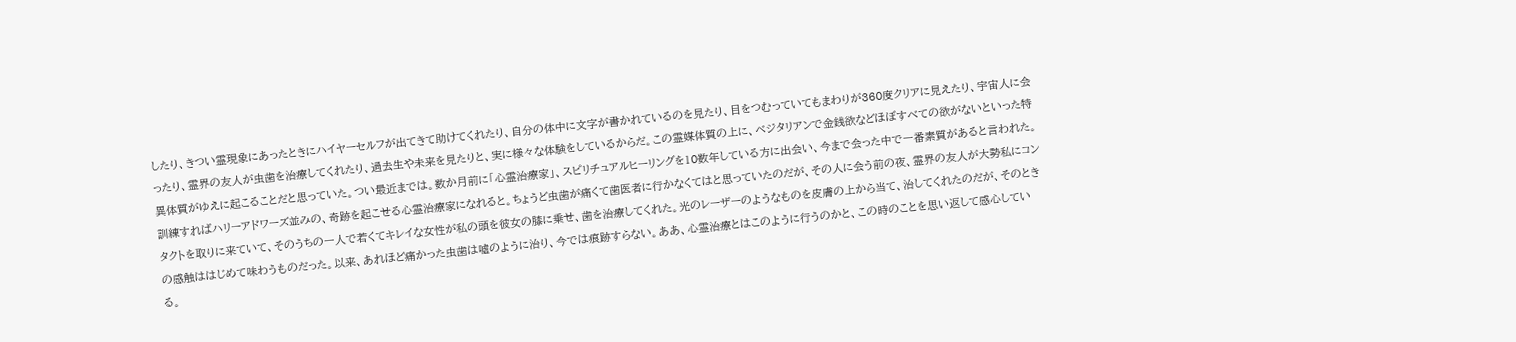したり、きつい霊現象にあったときにハイヤーセルフが出てきて助けてくれたり、自分の体中に文字が書かれているのを見たり、目をつむっていてもまわりが360度クリアに見えたり、宇宙人に会ったり、霊界の友人が虫歯を治療してくれたり、過去生や未来を見たりと、実に様々な体験をしているからだ。この霊媒体質の上に、ベジタリアンで金銭欲などほぼすべての欲がないといった特異体質がゆえに起こることだと思っていた。つい最近までは。数か月前に「心霊治療家」、スピリチュアルヒーリングを10数年している方に出会い、今まで会った中で一番素質があると言われた。訓練すればハリーアドワーズ並みの、奇跡を起こせる心霊治療家になれると。ちょうど虫歯が痛くて歯医者に行かなくてはと思っていたのだが、その人に会う前の夜、霊界の友人が大勢私にコンタクトを取りに来ていて、そのうちの一人で若くてキレイな女性が私の頭を彼女の膝に乗せ、歯を治療してくれた。光のレーザーのようなものを皮膚の上から当て、治してくれたのだが、そのときの感触ははじめて味わうものだった。以来、あれほど痛かった虫歯は嘘のように治り、今では痕跡すらない。ああ、心霊治療とはこのように行うのかと、この時のことを思い返して感心している。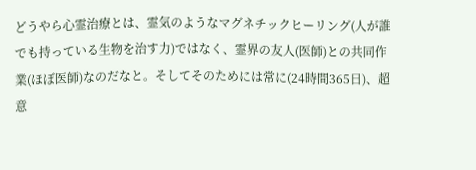どうやら心霊治療とは、霊気のようなマグネチックヒーリング(人が誰でも持っている生物を治す力)ではなく、霊界の友人(医師)との共同作業(ほぼ医師)なのだなと。そしてそのためには常に(24時間365日)、超意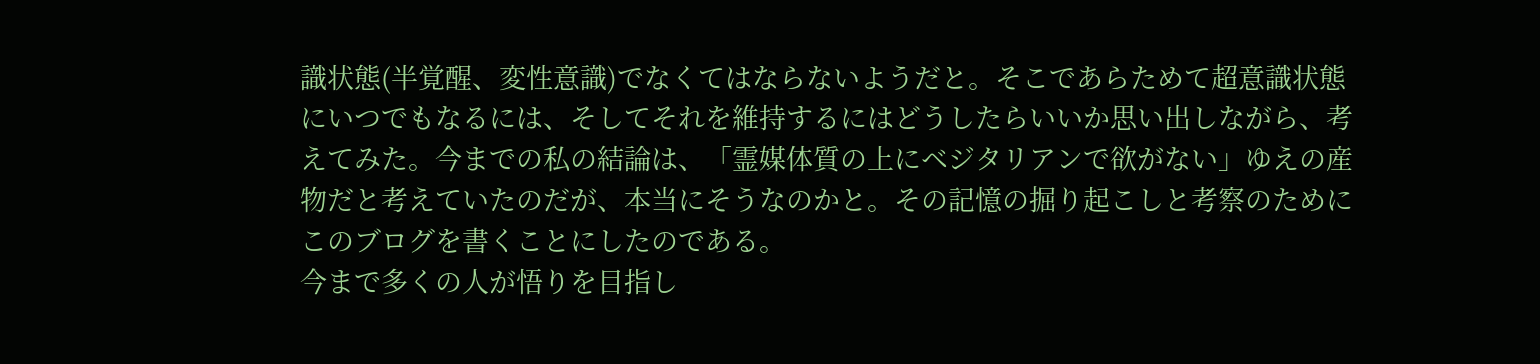識状態(半覚醒、変性意識)でなくてはならないようだと。そこであらためて超意識状態にいつでもなるには、そしてそれを維持するにはどうしたらいいか思い出しながら、考えてみた。今までの私の結論は、「霊媒体質の上にベジタリアンで欲がない」ゆえの産物だと考えていたのだが、本当にそうなのかと。その記憶の掘り起こしと考察のためにこのブログを書くことにしたのである。
今まで多くの人が悟りを目指し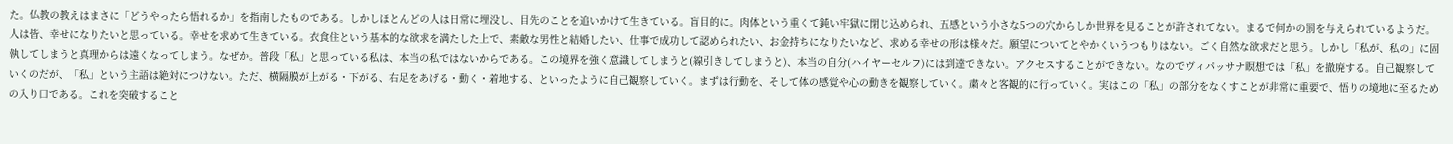た。仏教の教えはまさに「どうやったら悟れるか」を指南したものである。しかしほとんどの人は日常に埋没し、目先のことを追いかけて生きている。盲目的に。肉体という重くて鈍い牢獄に閉じ込められ、五感という小さな5つの穴からしか世界を見ることが許されてない。まるで何かの罰を与えられているようだ。人は皆、幸せになりたいと思っている。幸せを求めて生きている。衣食住という基本的な欲求を満たした上で、素敵な男性と結婚したい、仕事で成功して認められたい、お金持ちになりたいなど、求める幸せの形は様々だ。願望についてとやかくいうつもりはない。ごく自然な欲求だと思う。しかし「私が、私の」に固執してしまうと真理からは遠くなってしまう。なぜか。普段「私」と思っている私は、本当の私ではないからである。この境界を強く意識してしまうと(線引きしてしまうと)、本当の自分(ハイヤーセルフ)には到達できない。アクセスすることができない。なのでヴィパッサナ瞑想では「私」を撤廃する。自己観察していくのだが、「私」という主語は絶対につけない。ただ、横隔膜が上がる・下がる、右足をあげる・動く・着地する、といったように自己観察していく。まずは行動を、そして体の感覚や心の動きを観察していく。粛々と客観的に行っていく。実はこの「私」の部分をなくすことが非常に重要で、悟りの境地に至るための入り口である。これを突破すること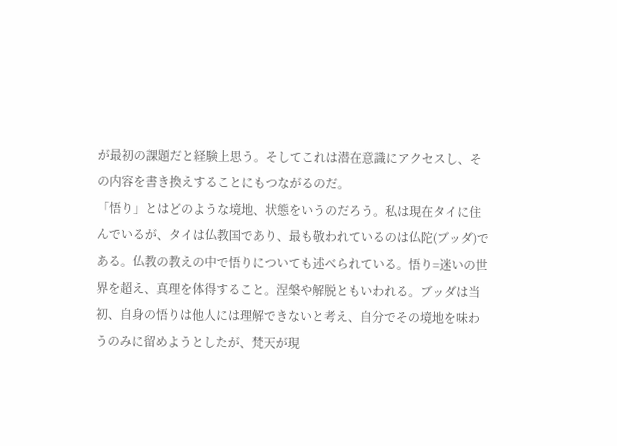が最初の課題だと経験上思う。そしてこれは潜在意識にアクセスし、その内容を書き換えすることにもつながるのだ。
「悟り」とはどのような境地、状態をいうのだろう。私は現在タイに住んでいるが、タイは仏教国であり、最も敬われているのは仏陀(ブッダ)である。仏教の教えの中で悟りについても述べられている。悟り=迷いの世界を超え、真理を体得すること。涅槃や解脱ともいわれる。ブッダは当初、自身の悟りは他人には理解できないと考え、自分でその境地を味わうのみに留めようとしたが、梵天が現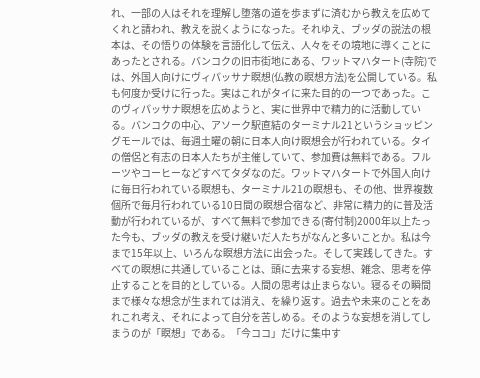れ、一部の人はそれを理解し堕落の道を歩まずに済むから教えを広めてくれと請われ、教えを説くようになった。それゆえ、ブッダの説法の根本は、その悟りの体験を言語化して伝え、人々をその境地に導くことにあったとされる。バンコクの旧市街地にある、ワットマハタート(寺院)では、外国人向けにヴィパッサナ瞑想(仏教の瞑想方法)を公開している。私も何度か受けに行った。実はこれがタイに来た目的の一つであった。このヴィパッサナ瞑想を広めようと、実に世界中で精力的に活動している。バンコクの中心、アソーク駅直結のターミナル21というショッピングモールでは、毎週土曜の朝に日本人向け瞑想会が行われている。タイの僧侶と有志の日本人たちが主催していて、参加費は無料である。フルーツやコーヒーなどすべてタダなのだ。ワットマハタートで外国人向けに毎日行われている瞑想も、ターミナル21の瞑想も、その他、世界複数個所で毎月行われている10日間の瞑想合宿など、非常に精力的に普及活動が行われているが、すべて無料で参加できる(寄付制)2000年以上たった今も、ブッダの教えを受け継いだ人たちがなんと多いことか。私は今まで15年以上、いろんな瞑想方法に出会った。そして実践してきた。すべての瞑想に共通していることは、頭に去来する妄想、雑念、思考を停止することを目的としている。人間の思考は止まらない。寝るその瞬間まで様々な想念が生まれては消え、を繰り返す。過去や未来のことをあれこれ考え、それによって自分を苦しめる。そのような妄想を消してしまうのが「瞑想」である。「今ココ」だけに集中す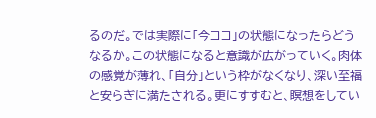るのだ。では実際に「今ココ」の状態になったらどうなるか。この状態になると意識が広がっていく。肉体の感覚が薄れ、「自分」という枠がなくなり、深い至福と安らぎに満たされる。更にすすむと、瞑想をしてい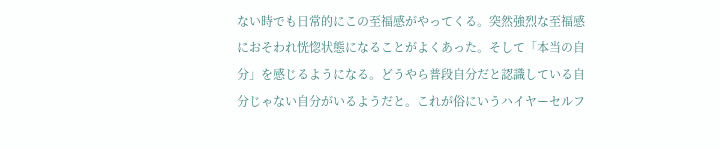ない時でも日常的にこの至福感がやってくる。突然強烈な至福感におそわれ恍惚状態になることがよくあった。そして「本当の自分」を感じるようになる。どうやら普段自分だと認識している自分じゃない自分がいるようだと。これが俗にいうハイヤーセルフ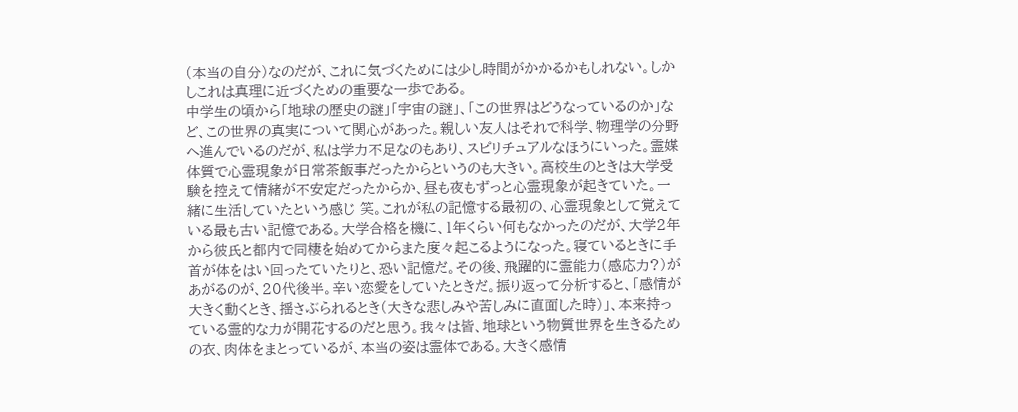(本当の自分)なのだが、これに気づくためには少し時間がかかるかもしれない。しかしこれは真理に近づくための重要な一歩である。
中学生の頃から「地球の歴史の謎」「宇宙の謎」、「この世界はどうなっているのか」など、この世界の真実について関心があった。親しい友人はそれで科学、物理学の分野へ進んでいるのだが、私は学力不足なのもあり、スピリチュアルなほうにいった。霊媒体質で心霊現象が日常茶飯事だったからというのも大きい。高校生のときは大学受験を控えて情緒が不安定だったからか、昼も夜もずっと心霊現象が起きていた。一緒に生活していたという感じ 笑。これが私の記憶する最初の、心霊現象として覚えている最も古い記憶である。大学合格を機に、1年くらい何もなかったのだが、大学2年から彼氏と都内で同棲を始めてからまた度々起こるようになった。寝ているときに手首が体をはい回ったていたりと、恐い記憶だ。その後、飛躍的に霊能力(感応力?)があがるのが、20代後半。辛い恋愛をしていたときだ。振り返って分析すると、「感情が大きく動くとき、揺さぶられるとき(大きな悲しみや苦しみに直面した時)」、本来持っている霊的な力が開花するのだと思う。我々は皆、地球という物質世界を生きるための衣、肉体をまとっているが、本当の姿は霊体である。大きく感情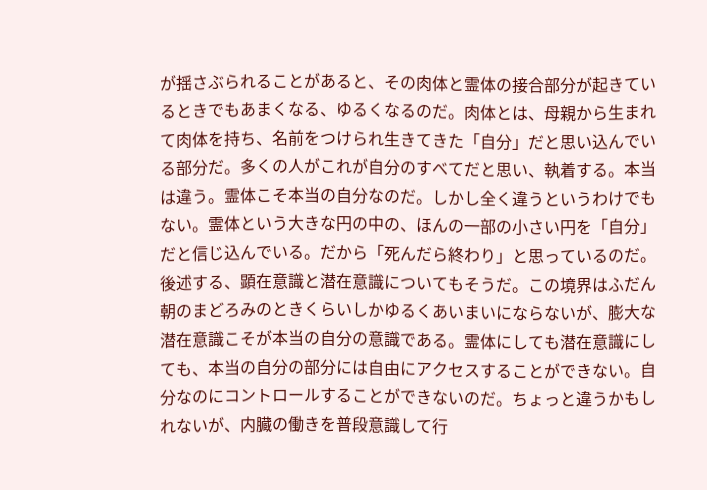が揺さぶられることがあると、その肉体と霊体の接合部分が起きているときでもあまくなる、ゆるくなるのだ。肉体とは、母親から生まれて肉体を持ち、名前をつけられ生きてきた「自分」だと思い込んでいる部分だ。多くの人がこれが自分のすべてだと思い、執着する。本当は違う。霊体こそ本当の自分なのだ。しかし全く違うというわけでもない。霊体という大きな円の中の、ほんの一部の小さい円を「自分」だと信じ込んでいる。だから「死んだら終わり」と思っているのだ。後述する、顕在意識と潜在意識についてもそうだ。この境界はふだん朝のまどろみのときくらいしかゆるくあいまいにならないが、膨大な潜在意識こそが本当の自分の意識である。霊体にしても潜在意識にしても、本当の自分の部分には自由にアクセスすることができない。自分なのにコントロールすることができないのだ。ちょっと違うかもしれないが、内臓の働きを普段意識して行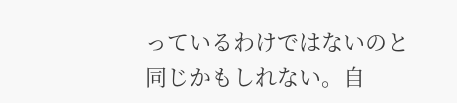っているわけではないのと同じかもしれない。自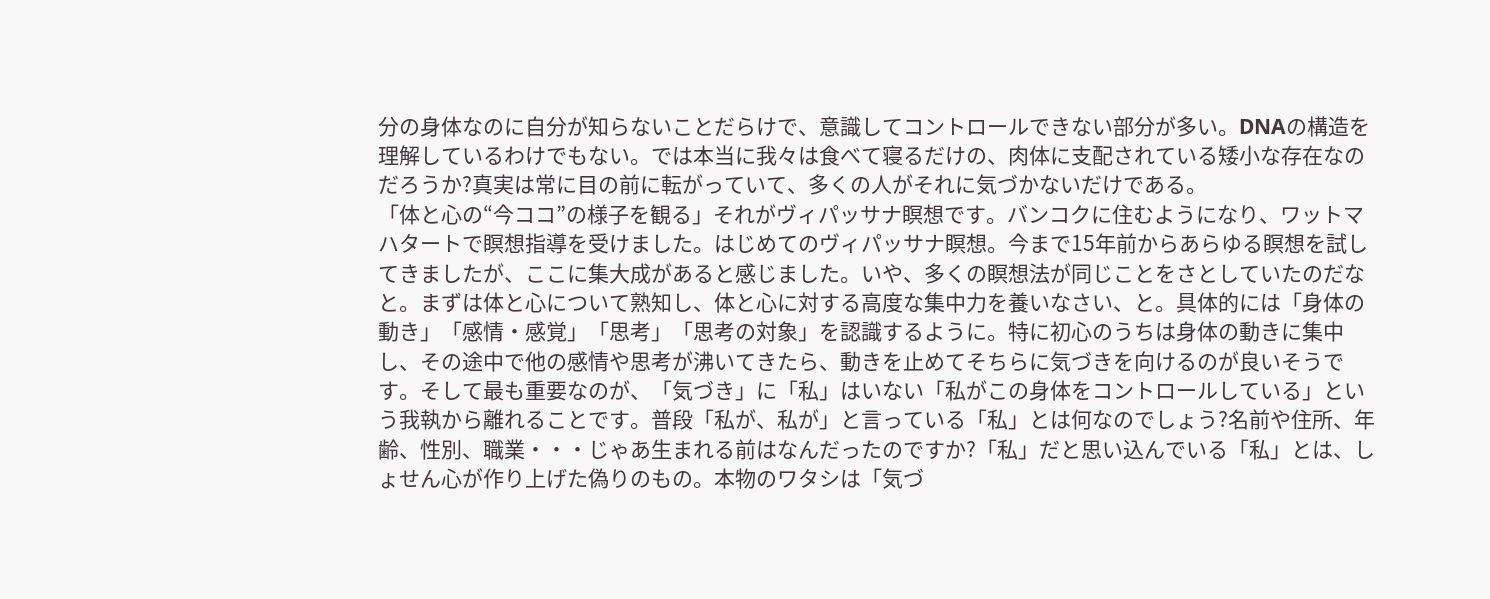分の身体なのに自分が知らないことだらけで、意識してコントロールできない部分が多い。DNAの構造を理解しているわけでもない。では本当に我々は食べて寝るだけの、肉体に支配されている矮小な存在なのだろうか?真実は常に目の前に転がっていて、多くの人がそれに気づかないだけである。
「体と心の“今ココ”の様子を観る」それがヴィパッサナ瞑想です。バンコクに住むようになり、ワットマハタートで瞑想指導を受けました。はじめてのヴィパッサナ瞑想。今まで15年前からあらゆる瞑想を試してきましたが、ここに集大成があると感じました。いや、多くの瞑想法が同じことをさとしていたのだなと。まずは体と心について熟知し、体と心に対する高度な集中力を養いなさい、と。具体的には「身体の動き」「感情・感覚」「思考」「思考の対象」を認識するように。特に初心のうちは身体の動きに集中し、その途中で他の感情や思考が沸いてきたら、動きを止めてそちらに気づきを向けるのが良いそうです。そして最も重要なのが、「気づき」に「私」はいない「私がこの身体をコントロールしている」という我執から離れることです。普段「私が、私が」と言っている「私」とは何なのでしょう?名前や住所、年齢、性別、職業・・・じゃあ生まれる前はなんだったのですか?「私」だと思い込んでいる「私」とは、しょせん心が作り上げた偽りのもの。本物のワタシは「気づ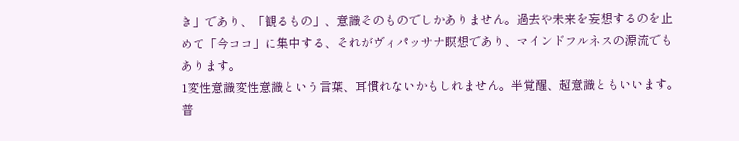き」であり、「観るもの」、意識そのものでしかありません。過去や未来を妄想するのを止めて「今ココ」に集中する、それがヴィパッサナ瞑想であり、マインドフルネスの源流でもあります。
1変性意識変性意識という言葉、耳慣れないかもしれません。半覚醒、超意識ともいいます。普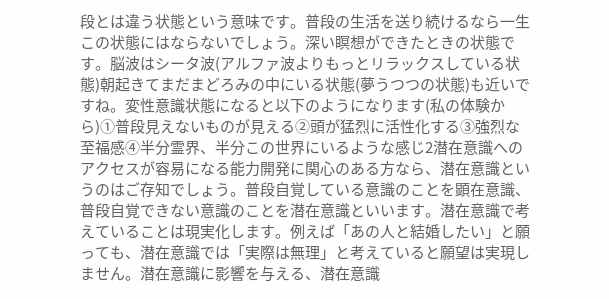段とは違う状態という意味です。普段の生活を送り続けるなら一生この状態にはならないでしょう。深い瞑想ができたときの状態です。脳波はシータ波(アルファ波よりもっとリラックスしている状態)朝起きてまだまどろみの中にいる状態(夢うつつの状態)も近いですね。変性意識状態になると以下のようになります(私の体験から)①普段見えないものが見える②頭が猛烈に活性化する③強烈な至福感④半分霊界、半分この世界にいるような感じ2潜在意識へのアクセスが容易になる能力開発に関心のある方なら、潜在意識というのはご存知でしょう。普段自覚している意識のことを顕在意識、普段自覚できない意識のことを潜在意識といいます。潜在意識で考えていることは現実化します。例えば「あの人と結婚したい」と願っても、潜在意識では「実際は無理」と考えていると願望は実現しません。潜在意識に影響を与える、潜在意識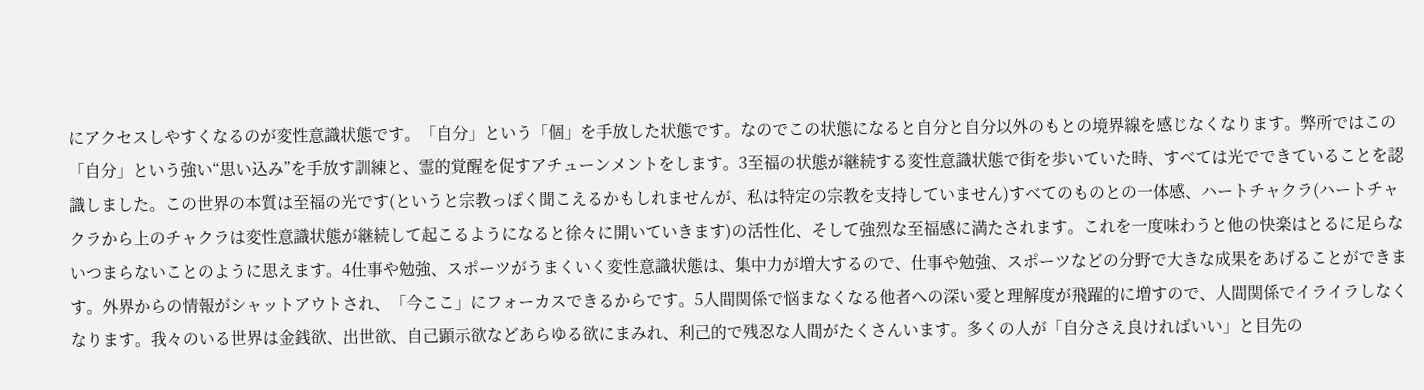にアクセスしやすくなるのが変性意識状態です。「自分」という「個」を手放した状態です。なのでこの状態になると自分と自分以外のもとの境界線を感じなくなります。弊所ではこの「自分」という強い“思い込み”を手放す訓練と、霊的覚醒を促すアチューンメントをします。3至福の状態が継続する変性意識状態で街を歩いていた時、すべては光でできていることを認識しました。この世界の本質は至福の光です(というと宗教っぽく聞こえるかもしれませんが、私は特定の宗教を支持していません)すべてのものとの一体感、ハートチャクラ(ハートチャクラから上のチャクラは変性意識状態が継続して起こるようになると徐々に開いていきます)の活性化、そして強烈な至福感に満たされます。これを一度味わうと他の快楽はとるに足らないつまらないことのように思えます。4仕事や勉強、スポーツがうまくいく変性意識状態は、集中力が増大するので、仕事や勉強、スポーツなどの分野で大きな成果をあげることができます。外界からの情報がシャットアウトされ、「今ここ」にフォーカスできるからです。5人間関係で悩まなくなる他者への深い愛と理解度が飛躍的に増すので、人間関係でイライラしなくなります。我々のいる世界は金銭欲、出世欲、自己顕示欲などあらゆる欲にまみれ、利己的で残忍な人間がたくさんいます。多くの人が「自分さえ良ければいい」と目先の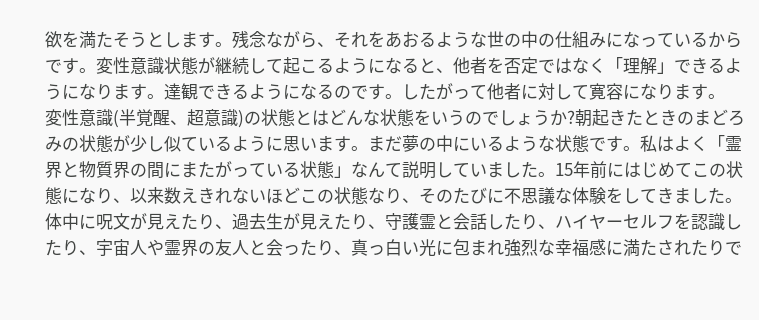欲を満たそうとします。残念ながら、それをあおるような世の中の仕組みになっているからです。変性意識状態が継続して起こるようになると、他者を否定ではなく「理解」できるようになります。達観できるようになるのです。したがって他者に対して寛容になります。
変性意識(半覚醒、超意識)の状態とはどんな状態をいうのでしょうか?朝起きたときのまどろみの状態が少し似ているように思います。まだ夢の中にいるような状態です。私はよく「霊界と物質界の間にまたがっている状態」なんて説明していました。15年前にはじめてこの状態になり、以来数えきれないほどこの状態なり、そのたびに不思議な体験をしてきました。体中に呪文が見えたり、過去生が見えたり、守護霊と会話したり、ハイヤーセルフを認識したり、宇宙人や霊界の友人と会ったり、真っ白い光に包まれ強烈な幸福感に満たされたりで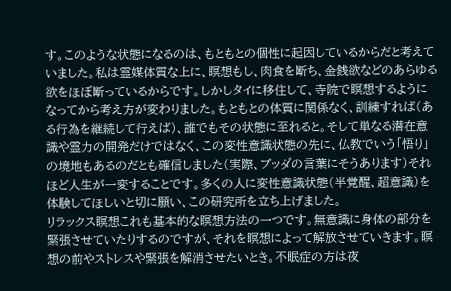す。このような状態になるのは、もともとの個性に起因しているからだと考えていました。私は霊媒体質な上に、瞑想もし、肉食を断ち、金銭欲などのあらゆる欲をほぼ断っているからです。しかしタイに移住して、寺院で瞑想するようになってから考え方が変わりました。もともとの体質に関係なく、訓練すれば(ある行為を継続して行えば)、誰でもその状態に至れると。そして単なる潜在意識や霊力の開発だけではなく、この変性意識状態の先に、仏教でいう「悟り」の境地もあるのだとも確信しました(実際、ブッダの言葉にそうあります)それほど人生が一変することです。多くの人に変性意識状態(半覚醒、超意識)を体験してほしいと切に願い、この研究所を立ち上げました。
リラックス瞑想これも基本的な瞑想方法の一つです。無意識に身体の部分を緊張させていたりするのですが、それを瞑想によって解放させていきます。瞑想の前やストレスや緊張を解消させたいとき。不眠症の方は夜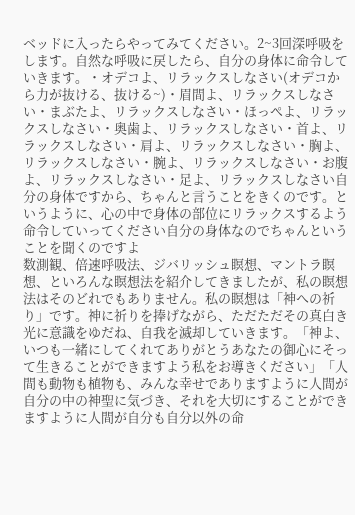ベッドに入ったらやってみてください。2~3回深呼吸をします。自然な呼吸に戻したら、自分の身体に命令していきます。・オデコよ、リラックスしなさい(オデコから力が抜ける、抜ける~)・眉間よ、リラックスしなさい・まぶたよ、リラックスしなさい・ほっぺよ、リラックスしなさい・奥歯よ、リラックスしなさい・首よ、リラックスしなさい・肩よ、リラックスしなさい・胸よ、リラックスしなさい・腕よ、リラックスしなさい・お腹よ、リラックスしなさい・足よ、リラックスしなさい自分の身体ですから、ちゃんと言うことをきくのです。というように、心の中で身体の部位にリラックスするよう命令していってください自分の身体なのでちゃんということを聞くのですよ
数測観、倍速呼吸法、ジバリッシュ瞑想、マントラ瞑想、といろんな瞑想法を紹介してきましたが、私の瞑想法はそのどれでもありません。私の瞑想は「神への祈り」です。神に祈りを捧げながら、ただただその真白き光に意識をゆだね、自我を滅却していきます。「神よ、いつも一緒にしてくれてありがとうあなたの御心にそって生きることができますよう私をお導きください」「人間も動物も植物も、みんな幸せでありますように人間が自分の中の神聖に気づき、それを大切にすることができますように人間が自分も自分以外の命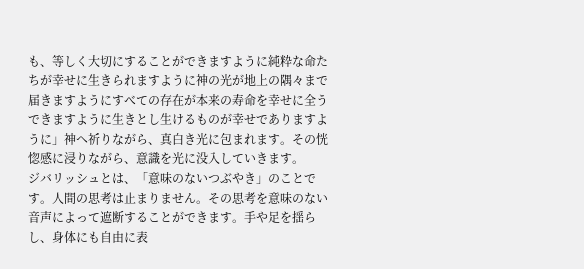も、等しく大切にすることができますように純粋な命たちが幸せに生きられますように神の光が地上の隅々まで届きますようにすべての存在が本来の寿命を幸せに全うできますように生きとし生けるものが幸せでありますように」神へ祈りながら、真白き光に包まれます。その恍惚感に浸りながら、意識を光に没入していきます。
ジバリッシュとは、「意味のないつぶやき」のことです。人間の思考は止まりません。その思考を意味のない音声によって遮断することができます。手や足を揺らし、身体にも自由に表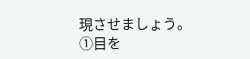現させましょう。①目を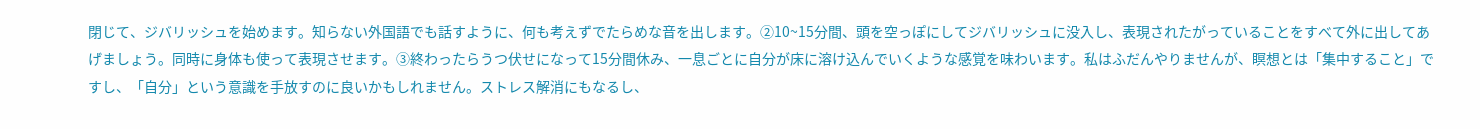閉じて、ジバリッシュを始めます。知らない外国語でも話すように、何も考えずでたらめな音を出します。②10~15分間、頭を空っぽにしてジバリッシュに没入し、表現されたがっていることをすべて外に出してあげましょう。同時に身体も使って表現させます。③終わったらうつ伏せになって15分間休み、一息ごとに自分が床に溶け込んでいくような感覚を味わいます。私はふだんやりませんが、瞑想とは「集中すること」ですし、「自分」という意識を手放すのに良いかもしれません。ストレス解消にもなるし、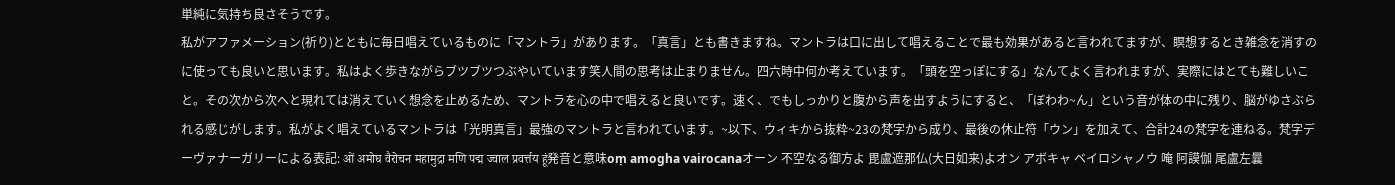単純に気持ち良さそうです。
私がアファメーション(祈り)とともに毎日唱えているものに「マントラ」があります。「真言」とも書きますね。マントラは口に出して唱えることで最も効果があると言われてますが、瞑想するとき雑念を消すのに使っても良いと思います。私はよく歩きながらブツブツつぶやいています笑人間の思考は止まりません。四六時中何か考えています。「頭を空っぽにする」なんてよく言われますが、実際にはとても難しいこと。その次から次へと現れては消えていく想念を止めるため、マントラを心の中で唱えると良いです。速く、でもしっかりと腹から声を出すようにすると、「ぼわわ~ん」という音が体の中に残り、脳がゆさぶられる感じがします。私がよく唱えているマントラは「光明真言」最強のマントラと言われています。~以下、ウィキから抜粋~23の梵字から成り、最後の休止符「ウン」を加えて、合計24の梵字を連ねる。梵字デーヴァナーガリーによる表記: ओं अमोघ वैरोचन महामुद्रा मणि पद्म ज्वाल प्रवर्त्तय हूं発音と意味oṃ amogha vairocanaオーン 不空なる御方よ 毘盧遮那仏(大日如来)よオン アボキャ ベイロシャノウ 唵 阿謨伽 尾盧左曩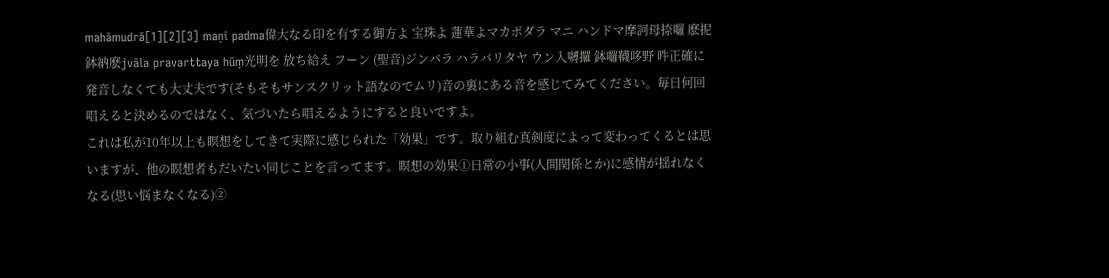mahāmudrā[1][2][3] maṇi padma偉大なる印を有する御方よ 宝珠よ 蓮華よマカボダラ マニ ハンドマ摩訶母捺囉 麽抳 鉢納麽jvāla pravarttaya hūṃ光明を 放ち給え フーン (聖音)ジンバラ ハラバリタヤ ウン入嚩攞 鉢囉韈哆野 吽正確に発音しなくても大丈夫です(そもそもサンスクリット語なのでムリ)音の裏にある音を感じてみてください。毎日何回唱えると決めるのではなく、気づいたら唱えるようにすると良いですよ。
これは私が10年以上も瞑想をしてきて実際に感じられた「効果」です。取り組む真剣度によって変わってくるとは思いますが、他の瞑想者もだいたい同じことを言ってます。瞑想の効果①日常の小事(人間関係とか)に感情が揺れなくなる(思い悩まなくなる)②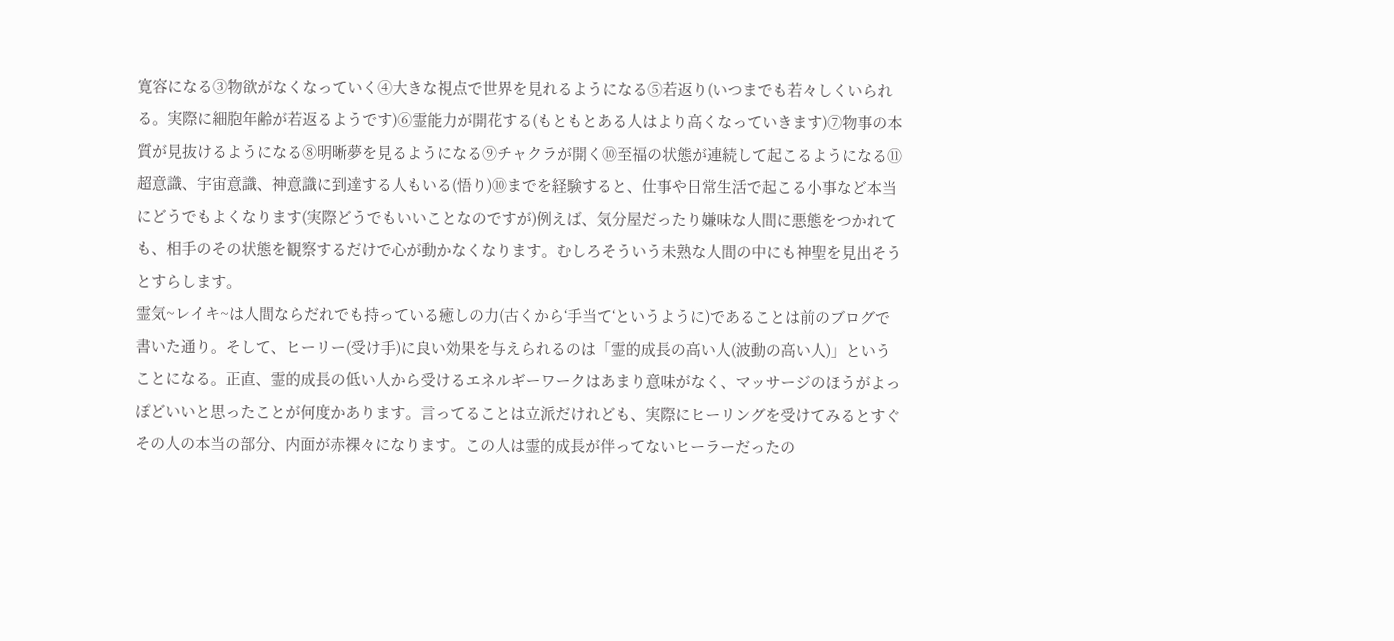寛容になる③物欲がなくなっていく④大きな視点で世界を見れるようになる⑤若返り(いつまでも若々しくいられる。実際に細胞年齢が若返るようです)⑥霊能力が開花する(もともとある人はより高くなっていきます)⑦物事の本質が見抜けるようになる⑧明晰夢を見るようになる⑨チャクラが開く⑩至福の状態が連続して起こるようになる⑪超意識、宇宙意識、神意識に到達する人もいる(悟り)⑩までを経験すると、仕事や日常生活で起こる小事など本当にどうでもよくなります(実際どうでもいいことなのですが)例えば、気分屋だったり嫌味な人間に悪態をつかれても、相手のその状態を観察するだけで心が動かなくなります。むしろそういう未熟な人間の中にも神聖を見出そうとすらします。
霊気~レイキ~は人間ならだれでも持っている癒しの力(古くから‘手当て‘というように)であることは前のブログで書いた通り。そして、ヒーリー(受け手)に良い効果を与えられるのは「霊的成長の高い人(波動の高い人)」ということになる。正直、霊的成長の低い人から受けるエネルギーワークはあまり意味がなく、マッサージのほうがよっぽどいいと思ったことが何度かあります。言ってることは立派だけれども、実際にヒーリングを受けてみるとすぐその人の本当の部分、内面が赤裸々になります。この人は霊的成長が伴ってないヒーラーだったの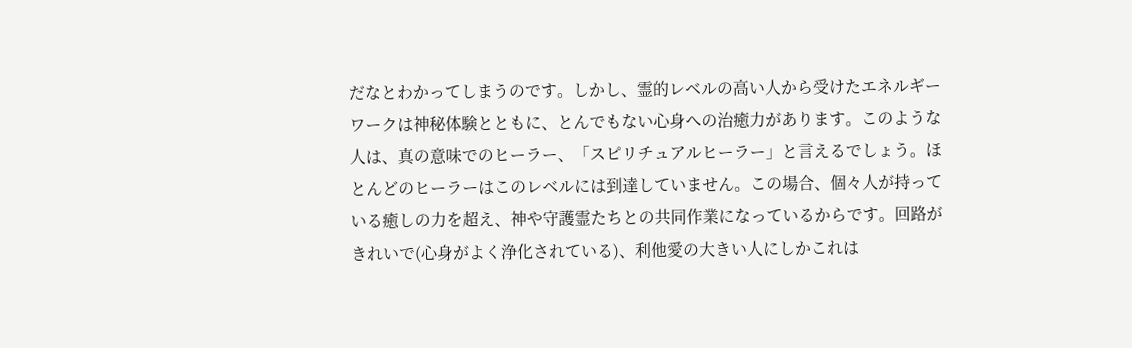だなとわかってしまうのです。しかし、霊的レベルの高い人から受けたエネルギーワークは神秘体験とともに、とんでもない心身への治癒力があります。このような人は、真の意味でのヒーラー、「スピリチュアルヒーラー」と言えるでしょう。ほとんどのヒーラーはこのレベルには到達していません。この場合、個々人が持っている癒しの力を超え、神や守護霊たちとの共同作業になっているからです。回路がきれいで(心身がよく浄化されている)、利他愛の大きい人にしかこれは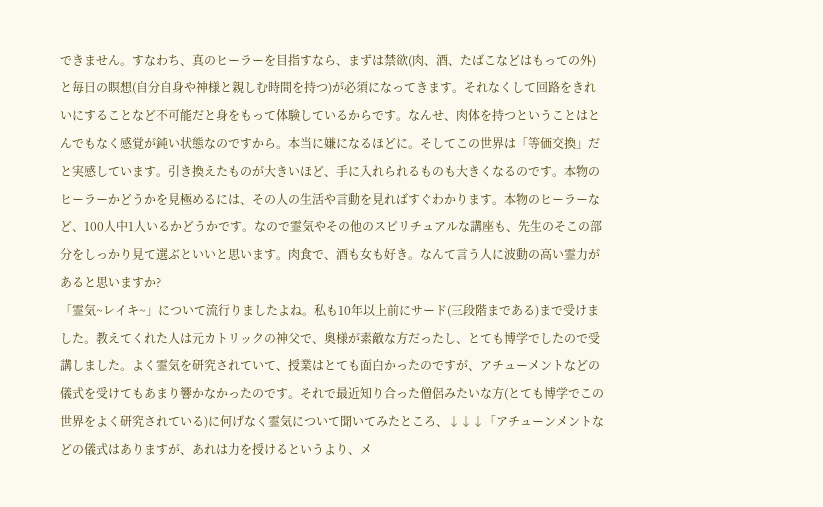できません。すなわち、真のヒーラーを目指すなら、まずは禁欲(肉、酒、たばこなどはもっての外)と毎日の瞑想(自分自身や神様と親しむ時間を持つ)が必須になってきます。それなくして回路をきれいにすることなど不可能だと身をもって体験しているからです。なんせ、肉体を持つということはとんでもなく感覚が鈍い状態なのですから。本当に嫌になるほどに。そしてこの世界は「等価交換」だと実感しています。引き換えたものが大きいほど、手に入れられるものも大きくなるのです。本物のヒーラーかどうかを見極めるには、その人の生活や言動を見ればすぐわかります。本物のヒーラーなど、100人中1人いるかどうかです。なので霊気やその他のスピリチュアルな講座も、先生のそこの部分をしっかり見て選ぶといいと思います。肉食で、酒も女も好き。なんて言う人に波動の高い霊力があると思いますか?
「霊気~レイキ~」について流行りましたよね。私も10年以上前にサード(三段階まである)まで受けました。教えてくれた人は元カトリックの神父で、奥様が素敵な方だったし、とても博学でしたので受講しました。よく霊気を研究されていて、授業はとても面白かったのですが、アチューメントなどの儀式を受けてもあまり響かなかったのです。それで最近知り合った僧侶みたいな方(とても博学でこの世界をよく研究されている)に何げなく霊気について聞いてみたところ、↓↓↓「アチューンメントなどの儀式はありますが、あれは力を授けるというより、メ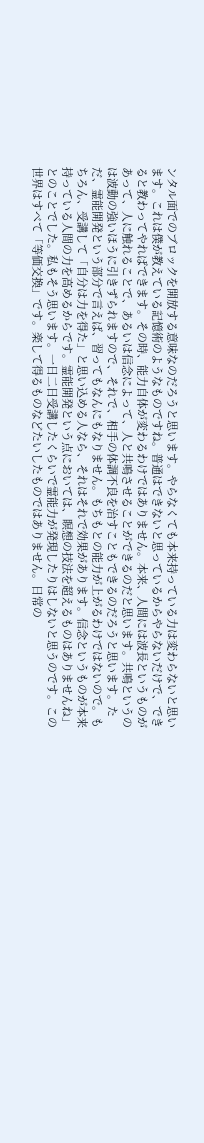ンタル面でのブロックを開放する意味なのだろうと思います。やらなくても本来持っている力は変わらないと思います。これは僕が教えている記憶術のようなものですね。普通はできないと思っているからやらないだけで、できると教わってやればできます。その時、能力自体が変わるわけではありません。本来、人間には波長というものがあって、人に触れることで、あるいは信念によって、人と共鳴させることができるのだと思います。共鳴というのは波動の強いほうに引きずられますので、それで、相手の体調不良を治すこともできるのだろうと思います。ただ、霊能開発という部分で言えば、習ってもなんにもなりません。もちもとの能力が上がるわけではないので。もちろん、受講して「自分は力を得た」と思い込める人なら、それはそれで効果があります。信念というものが本来持っている人間の力を高めるからです。霊能開発という点においては、瞑想の技法を超えるものはありませんね」 とのことでした。私もそう思います。一日二日受講したくらいで霊能力が発現したりはしないと思うのです。この世界はすべて「等価交換」です。楽して得るものなどたいしたものではありません。日常の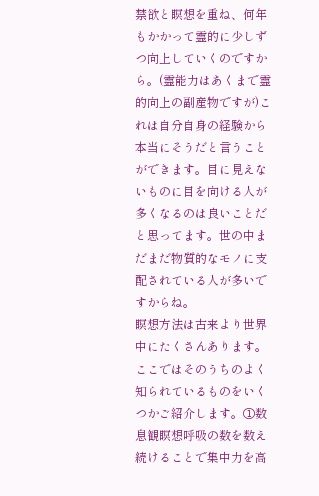禁欲と瞑想を重ね、何年もかかって霊的に少しずつ向上していくのですから。(霊能力はあくまで霊的向上の副産物ですが)これは自分自身の経験から本当にそうだと言うことができます。目に見えないものに目を向ける人が多くなるのは良いことだと思ってます。世の中まだまだ物質的なモノに支配されている人が多いですからね。
瞑想方法は古来より世界中にたくさんあります。ここではそのうちのよく知られているものをいくつかご紹介します。①数息観瞑想呼吸の数を数え続けることで集中力を高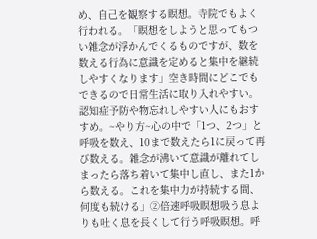め、自己を観察する瞑想。寺院でもよく行われる。「瞑想をしようと思ってもつい雑念が浮かんでくるものですが、数を数える行為に意識を定めると集中を継続しやすくなります」空き時間にどこでもできるので日常生活に取り入れやすい。認知症予防や物忘れしやすい人にもおすすめ。~やり方~心の中で「1つ、2つ」と呼吸を数え、10まで数えたら1に戻って再び数える。雑念が沸いて意識が離れてしまったら落ち着いて集中し直し、また1から数える。これを集中力が持続する間、何度も続ける」②倍速呼吸瞑想吸う息よりも吐く息を長くして行う呼吸瞑想。呼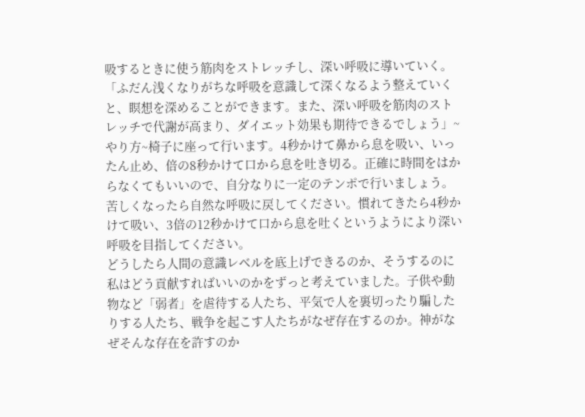吸するときに使う筋肉をストレッチし、深い呼吸に導いていく。「ふだん浅くなりがちな呼吸を意識して深くなるよう整えていくと、瞑想を深めることができます。また、深い呼吸を筋肉のストレッチで代謝が高まり、ダイエット効果も期待できるでしょう」~やり方~椅子に座って行います。4秒かけて鼻から息を吸い、いったん止め、倍の8秒かけて口から息を吐き切る。正確に時間をはからなくてもいいので、自分なりに一定のテンポで行いましょう。苦しくなったら自然な呼吸に戻してください。慣れてきたら4秒かけて吸い、3倍の12秒かけて口から息を吐くというようにより深い呼吸を目指してください。
どうしたら人間の意識レベルを底上げできるのか、そうするのに私はどう貢献すればいいのかをずっと考えていました。子供や動物など「弱者」を虐待する人たち、平気で人を裏切ったり騙したりする人たち、戦争を起こす人たちがなぜ存在するのか。神がなぜそんな存在を許すのか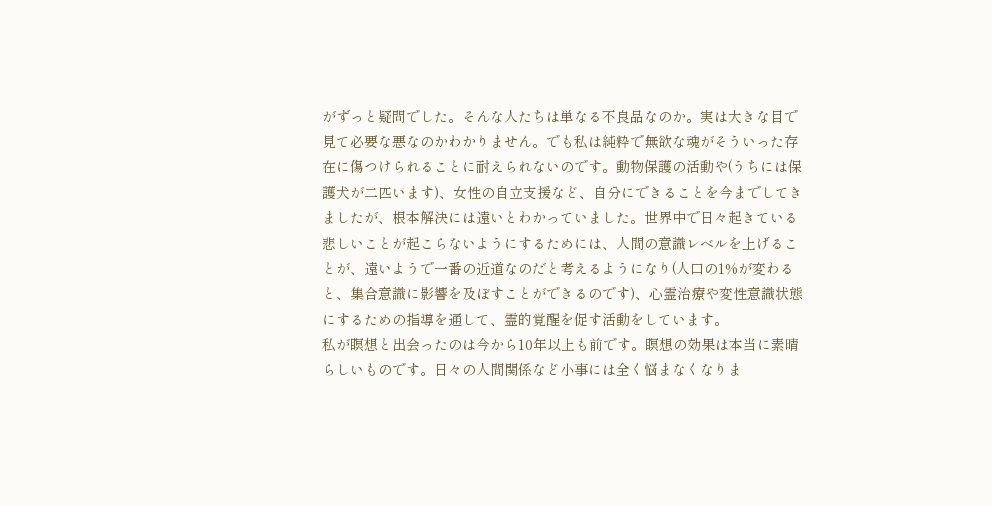がずっと疑問でした。そんな人たちは単なる不良品なのか。実は大きな目で見て必要な悪なのかわかりません。でも私は純粋で無欲な魂がそういった存在に傷つけられることに耐えられないのです。動物保護の活動や(うちには保護犬が二匹います)、女性の自立支援など、自分にできることを今までしてきましたが、根本解決には遠いとわかっていました。世界中で日々起きている悲しいことが起こらないようにするためには、人間の意識レベルを上げることが、遠いようで一番の近道なのだと考えるようになり(人口の1%が変わると、集合意識に影響を及ぼすことができるのです)、心霊治療や変性意識状態にするための指導を通して、霊的覚醒を促す活動をしています。
私が瞑想と出会ったのは今から10年以上も前です。瞑想の効果は本当に素晴らしいものです。日々の人間関係など小事には全く悩まなくなりま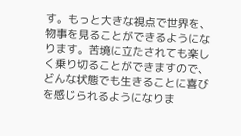す。もっと大きな視点で世界を、物事を見ることができるようになります。苦境に立たされても楽しく乗り切ることができますので、どんな状態でも生きることに喜びを感じられるようになりま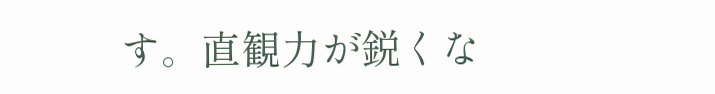す。直観力が鋭くな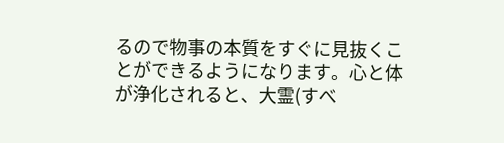るので物事の本質をすぐに見抜くことができるようになります。心と体が浄化されると、大霊(すべ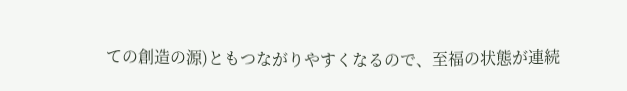ての創造の源)ともつながりやすくなるので、至福の状態が連続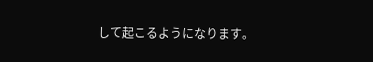して起こるようになります。